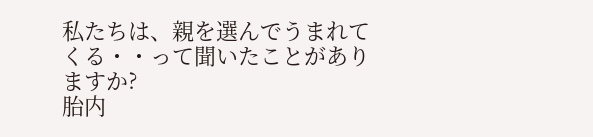私たちは、親を選んでうまれてくる・・って聞いたことがありますか?
胎内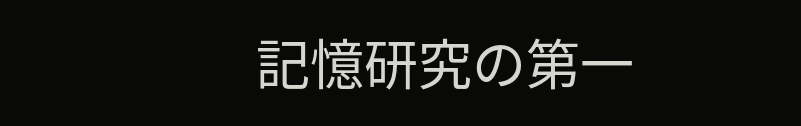記憶研究の第一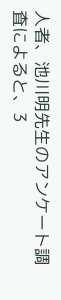人者、池川明先生のアンケート調査によると、3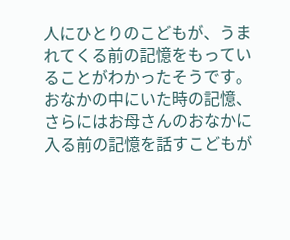人にひとりのこどもが、うまれてくる前の記憶をもっていることがわかったそうです。
おなかの中にいた時の記憶、さらにはお母さんのおなかに入る前の記憶を話すこどもが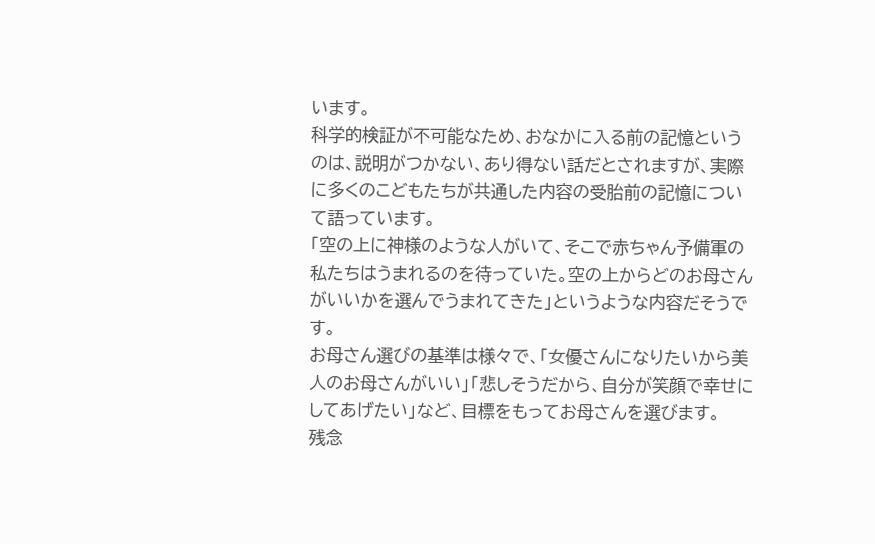います。
科学的検証が不可能なため、おなかに入る前の記憶というのは、説明がつかない、あり得ない話だとされますが、実際に多くのこどもたちが共通した内容の受胎前の記憶について語っています。
「空の上に神様のような人がいて、そこで赤ちゃん予備軍の私たちはうまれるのを待っていた。空の上からどのお母さんがいいかを選んでうまれてきた」というような内容だそうです。
お母さん選びの基準は様々で、「女優さんになりたいから美人のお母さんがいい」「悲しそうだから、自分が笑顔で幸せにしてあげたい」など、目標をもってお母さんを選びます。
残念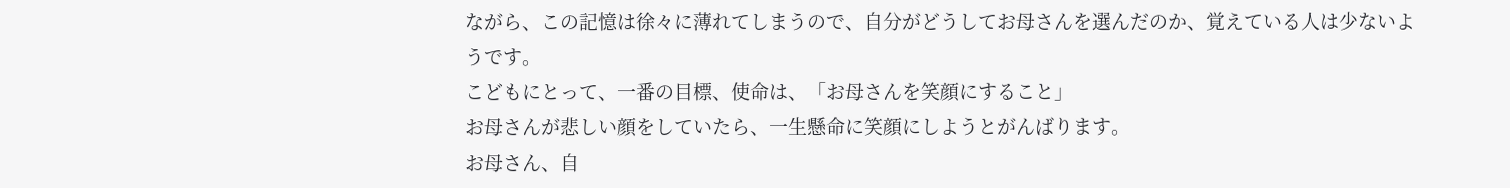ながら、この記憶は徐々に薄れてしまうので、自分がどうしてお母さんを選んだのか、覚えている人は少ないようです。
こどもにとって、一番の目標、使命は、「お母さんを笑顔にすること」
お母さんが悲しい顔をしていたら、一生懸命に笑顔にしようとがんばります。
お母さん、自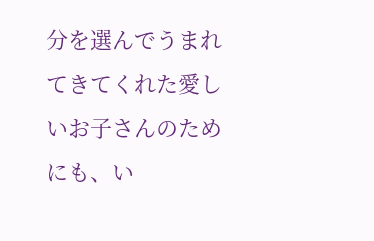分を選んでうまれてきてくれた愛しいお子さんのためにも、い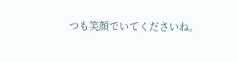つも笑顔でいてくださいね。